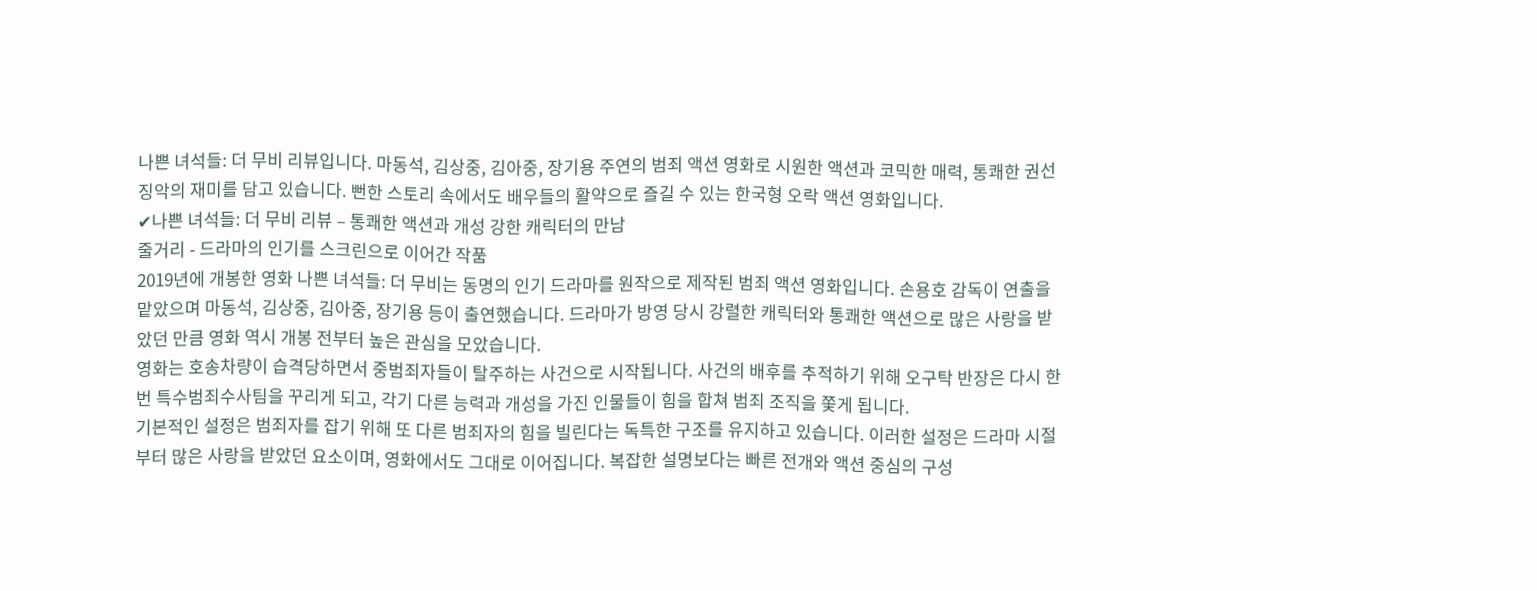나쁜 녀석들: 더 무비 리뷰입니다. 마동석, 김상중, 김아중, 장기용 주연의 범죄 액션 영화로 시원한 액션과 코믹한 매력, 통쾌한 권선징악의 재미를 담고 있습니다. 뻔한 스토리 속에서도 배우들의 활약으로 즐길 수 있는 한국형 오락 액션 영화입니다.
✔나쁜 녀석들: 더 무비 리뷰 – 통쾌한 액션과 개성 강한 캐릭터의 만남
줄거리 - 드라마의 인기를 스크린으로 이어간 작품
2019년에 개봉한 영화 나쁜 녀석들: 더 무비는 동명의 인기 드라마를 원작으로 제작된 범죄 액션 영화입니다. 손용호 감독이 연출을 맡았으며 마동석, 김상중, 김아중, 장기용 등이 출연했습니다. 드라마가 방영 당시 강렬한 캐릭터와 통쾌한 액션으로 많은 사랑을 받았던 만큼 영화 역시 개봉 전부터 높은 관심을 모았습니다.
영화는 호송차량이 습격당하면서 중범죄자들이 탈주하는 사건으로 시작됩니다. 사건의 배후를 추적하기 위해 오구탁 반장은 다시 한 번 특수범죄수사팀을 꾸리게 되고, 각기 다른 능력과 개성을 가진 인물들이 힘을 합쳐 범죄 조직을 쫓게 됩니다.
기본적인 설정은 범죄자를 잡기 위해 또 다른 범죄자의 힘을 빌린다는 독특한 구조를 유지하고 있습니다. 이러한 설정은 드라마 시절부터 많은 사랑을 받았던 요소이며, 영화에서도 그대로 이어집니다. 복잡한 설명보다는 빠른 전개와 액션 중심의 구성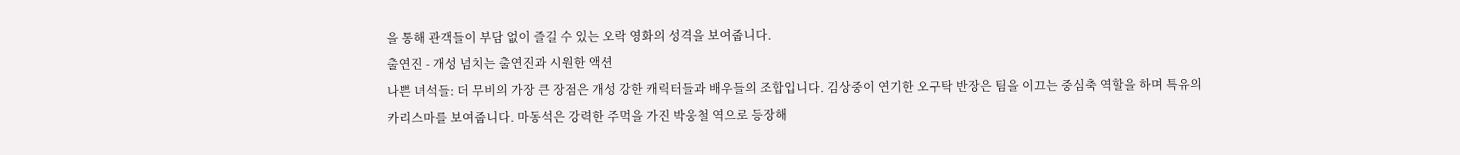을 통해 관객들이 부담 없이 즐길 수 있는 오락 영화의 성격을 보여줍니다.
출연진 - 개성 넘치는 출연진과 시원한 액션
나쁜 녀석들: 더 무비의 가장 큰 장점은 개성 강한 캐릭터들과 배우들의 조합입니다. 김상중이 연기한 오구탁 반장은 팀을 이끄는 중심축 역할을 하며 특유의 카리스마를 보여줍니다. 마동석은 강력한 주먹을 가진 박웅철 역으로 등장해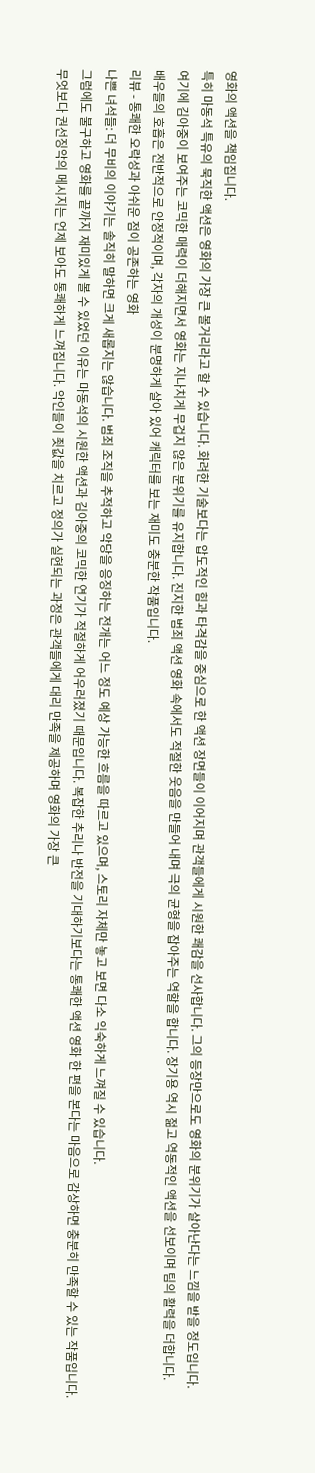영화의 액션을 책임집니다.
특히 마동석 특유의 묵직한 액션은 영화의 가장 큰 볼거리라고 할 수 있습니다. 화려한 기술보다는 압도적인 힘과 타격감을 중심으로 한 액션 장면들이 이어지며 관객들에게 시원한 쾌감을 선사합니다. 그의 등장만으로도 영화의 분위기가 살아난다는 느낌을 받을 정도입니다.
여기에 김아중이 보여주는 코믹한 매력이 더해지면서 영화는 지나치게 무겁지 않은 분위기를 유지합니다. 진지한 범죄 액션 영화 속에서도 적절한 웃음을 만들어 내며 극의 균형을 잡아주는 역할을 합니다. 장기용 역시 젊고 역동적인 액션을 선보이며 팀의 활력을 더합니다.
배우들의 호흡은 전반적으로 안정적이며, 각자의 개성이 분명하게 살아 있어 캐릭터를 보는 재미도 충분한 작품입니다.
리뷰 - 통쾌한 오락성과 아쉬운 점이 공존하는 영화
나쁜 녀석들: 더 무비의 이야기는 솔직히 말하면 크게 새롭지는 않습니다. 범죄 조직을 추적하고 악당을 응징하는 전개는 어느 정도 예상 가능한 흐름을 따르고 있으며, 스토리 자체만 놓고 보면 다소 익숙하게 느껴질 수 있습니다.
그럼에도 불구하고 영화를 끝까지 재미있게 볼 수 있었던 이유는 마동석의 시원한 액션과 김아중의 코믹한 연기가 적절하게 어우러졌기 때문입니다. 복잡한 추리나 반전을 기대하기보다는 통쾌한 액션 영화 한 편을 본다는 마음으로 감상하면 충분히 만족할 수 있는 작품입니다.
무엇보다 권선징악의 메시지는 언제 보아도 통쾌하게 느껴집니다. 악인들이 죗값을 치르고 정의가 실현되는 과정은 관객들에게 대리 만족을 제공하며 영화의 가장 큰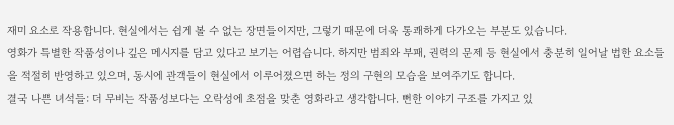재미 요소로 작용합니다. 현실에서는 쉽게 볼 수 없는 장면들이지만, 그렇기 때문에 더욱 통쾌하게 다가오는 부분도 있습니다.
영화가 특별한 작품성이나 깊은 메시지를 담고 있다고 보기는 어렵습니다. 하지만 범죄와 부패, 권력의 문제 등 현실에서 충분히 일어날 법한 요소들을 적절히 반영하고 있으며, 동시에 관객들이 현실에서 이루어졌으면 하는 정의 구현의 모습을 보여주기도 합니다.
결국 나쁜 녀석들: 더 무비는 작품성보다는 오락성에 초점을 맞춘 영화라고 생각합니다. 뻔한 이야기 구조를 가지고 있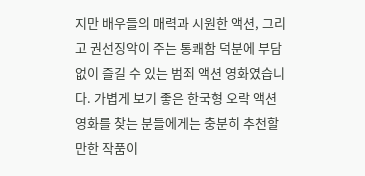지만 배우들의 매력과 시원한 액션, 그리고 권선징악이 주는 통쾌함 덕분에 부담 없이 즐길 수 있는 범죄 액션 영화였습니다. 가볍게 보기 좋은 한국형 오락 액션 영화를 찾는 분들에게는 충분히 추천할 만한 작품이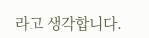라고 생각합니다.